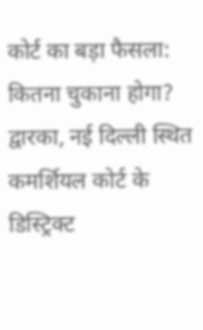कोर्ट का बड़ा फैसला: कितना चुकाना होगा?
द्वारका, नई दिल्ली स्थित कमर्शियल कोर्ट के डिस्ट्रिक्ट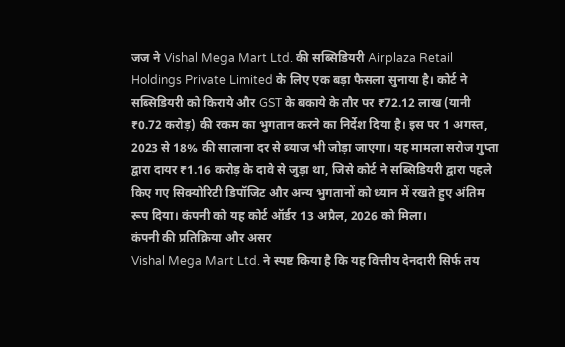जज ने Vishal Mega Mart Ltd. की सब्सिडियरी Airplaza Retail Holdings Private Limited के लिए एक बड़ा फैसला सुनाया है। कोर्ट ने सब्सिडियरी को किराये और GST के बकाये के तौर पर ₹72.12 लाख (यानी ₹0.72 करोड़) की रकम का भुगतान करने का निर्देश दिया है। इस पर 1 अगस्त, 2023 से 18% की सालाना दर से ब्याज भी जोड़ा जाएगा। यह मामला सरोज गुप्ता द्वारा दायर ₹1.16 करोड़ के दावे से जुड़ा था, जिसे कोर्ट ने सब्सिडियरी द्वारा पहले किए गए सिक्योरिटी डिपॉजिट और अन्य भुगतानों को ध्यान में रखते हुए अंतिम रूप दिया। कंपनी को यह कोर्ट ऑर्डर 13 अप्रैल, 2026 को मिला।
कंपनी की प्रतिक्रिया और असर
Vishal Mega Mart Ltd. ने स्पष्ट किया है कि यह वित्तीय देनदारी सिर्फ तय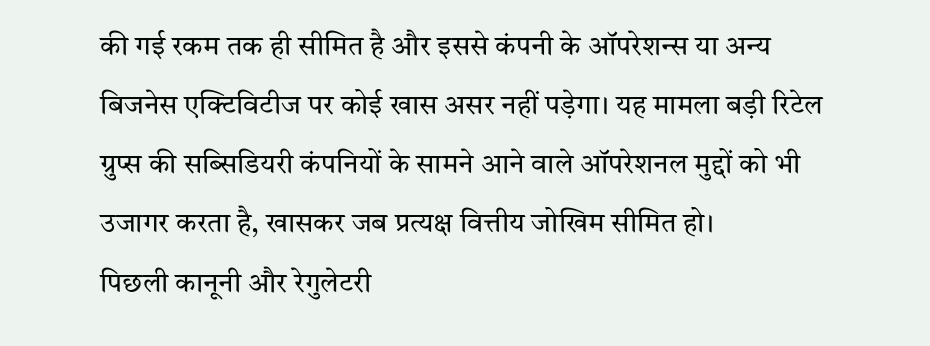की गई रकम तक ही सीमित है और इससे कंपनी के ऑपरेशन्स या अन्य बिजनेस एक्टिविटीज पर कोई खास असर नहीं पड़ेगा। यह मामला बड़ी रिटेल ग्रुप्स की सब्सिडियरी कंपनियों के सामने आने वाले ऑपरेशनल मुद्दों को भी उजागर करता है, खासकर जब प्रत्यक्ष वित्तीय जोखिम सीमित हो।
पिछली कानूनी और रेगुलेटरी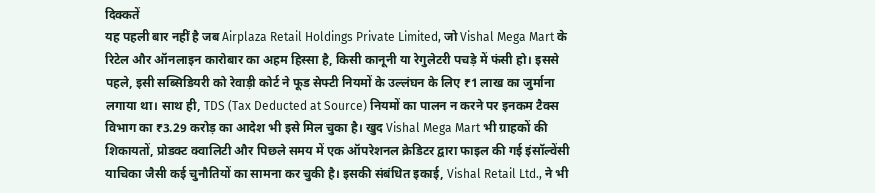दिक्कतें
यह पहली बार नहीं है जब Airplaza Retail Holdings Private Limited, जो Vishal Mega Mart के रिटेल और ऑनलाइन कारोबार का अहम हिस्सा है, किसी कानूनी या रेगुलेटरी पचड़े में फंसी हो। इससे पहले, इसी सब्सिडियरी को रेवाड़ी कोर्ट ने फूड सेफ्टी नियमों के उल्लंघन के लिए ₹1 लाख का जुर्माना लगाया था। साथ ही, TDS (Tax Deducted at Source) नियमों का पालन न करने पर इनकम टैक्स विभाग का ₹3.29 करोड़ का आदेश भी इसे मिल चुका है। खुद Vishal Mega Mart भी ग्राहकों की शिकायतों, प्रोडक्ट क्वालिटी और पिछले समय में एक ऑपरेशनल क्रेडिटर द्वारा फाइल की गई इंसॉल्वेंसी याचिका जैसी कई चुनौतियों का सामना कर चुकी है। इसकी संबंधित इकाई, Vishal Retail Ltd., ने भी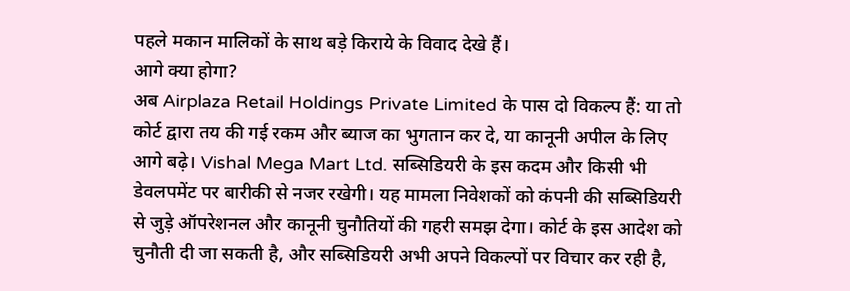पहले मकान मालिकों के साथ बड़े किराये के विवाद देखे हैं।
आगे क्या होगा?
अब Airplaza Retail Holdings Private Limited के पास दो विकल्प हैं: या तो कोर्ट द्वारा तय की गई रकम और ब्याज का भुगतान कर दे, या कानूनी अपील के लिए आगे बढ़े। Vishal Mega Mart Ltd. सब्सिडियरी के इस कदम और किसी भी डेवलपमेंट पर बारीकी से नजर रखेगी। यह मामला निवेशकों को कंपनी की सब्सिडियरी से जुड़े ऑपरेशनल और कानूनी चुनौतियों की गहरी समझ देगा। कोर्ट के इस आदेश को चुनौती दी जा सकती है, और सब्सिडियरी अभी अपने विकल्पों पर विचार कर रही है,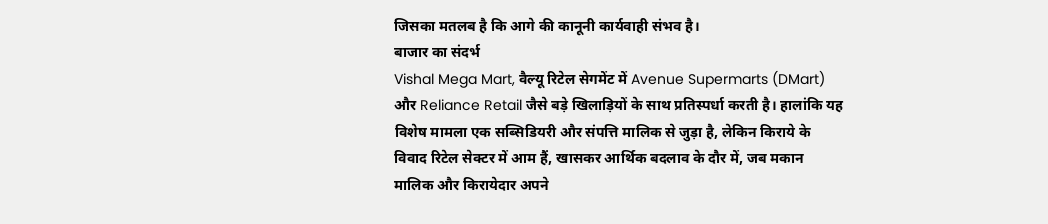जिसका मतलब है कि आगे की कानूनी कार्यवाही संभव है।
बाजार का संदर्भ
Vishal Mega Mart, वैल्यू रिटेल सेगमेंट में Avenue Supermarts (DMart) और Reliance Retail जैसे बड़े खिलाड़ियों के साथ प्रतिस्पर्धा करती है। हालांकि यह विशेष मामला एक सब्सिडियरी और संपत्ति मालिक से जुड़ा है, लेकिन किराये के विवाद रिटेल सेक्टर में आम हैं, खासकर आर्थिक बदलाव के दौर में, जब मकान मालिक और किरायेदार अपने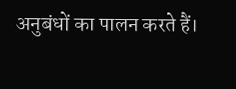अनुबंधों का पालन करते हैं।